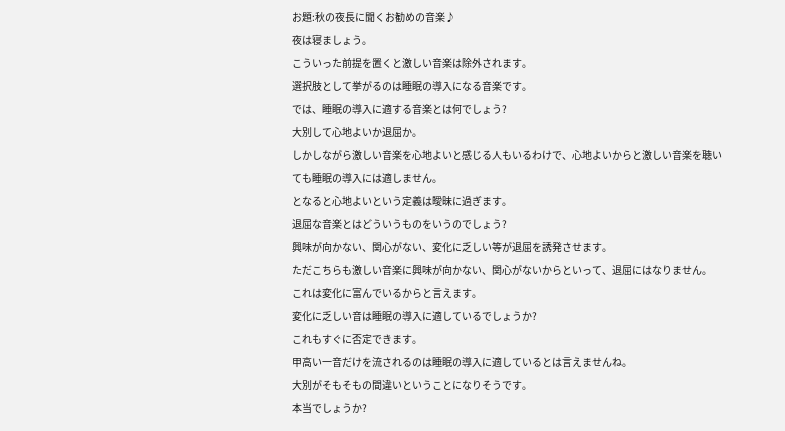お題:秋の夜長に聞くお勧めの音楽♪
夜は寝ましょう。
こういった前提を置くと激しい音楽は除外されます。
選択肢として挙がるのは睡眠の導入になる音楽です。
では、睡眠の導入に適する音楽とは何でしょう?
大別して心地よいか退屈か。
しかしながら激しい音楽を心地よいと感じる人もいるわけで、心地よいからと激しい音楽を聴いても睡眠の導入には適しません。
となると心地よいという定義は曖昧に過ぎます。
退屈な音楽とはどういうものをいうのでしょう?
興味が向かない、関心がない、変化に乏しい等が退屈を誘発させます。
ただこちらも激しい音楽に興味が向かない、関心がないからといって、退屈にはなりません。
これは変化に富んでいるからと言えます。
変化に乏しい音は睡眠の導入に適しているでしょうか?
これもすぐに否定できます。
甲高い一音だけを流されるのは睡眠の導入に適しているとは言えませんね。
大別がそもそもの間違いということになりそうです。
本当でしょうか?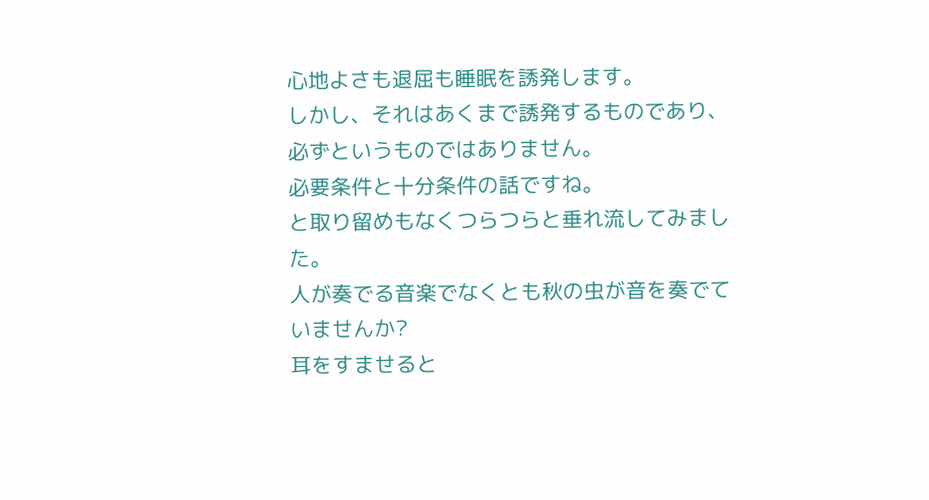心地よさも退屈も睡眠を誘発します。
しかし、それはあくまで誘発するものであり、必ずというものではありません。
必要条件と十分条件の話ですね。
と取り留めもなくつらつらと垂れ流してみました。
人が奏でる音楽でなくとも秋の虫が音を奏でていませんか?
耳をすませると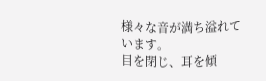様々な音が満ち溢れています。
目を閉じ、耳を傾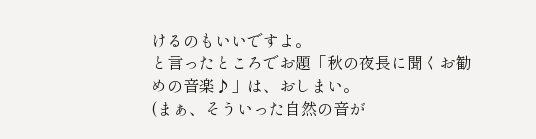けるのもいいですよ。
と言ったところでお題「秋の夜長に聞くお勧めの音楽♪」は、おしまい。
(まぁ、そういった自然の音が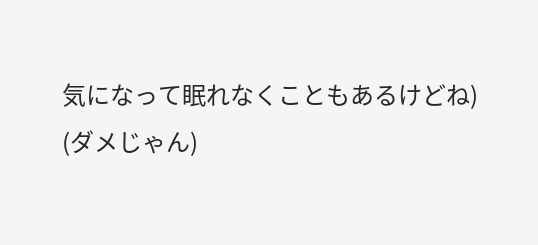気になって眠れなくこともあるけどね)
(ダメじゃん)